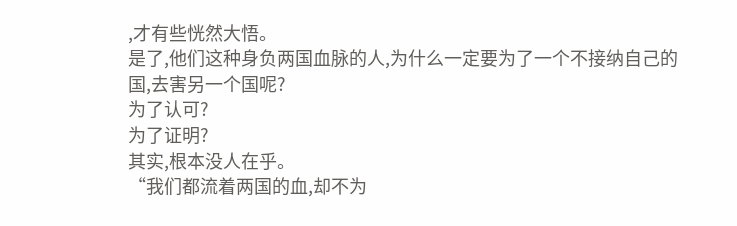,才有些恍然大悟。
是了,他们这种身负两国血脉的人,为什么一定要为了一个不接纳自己的国,去害另一个国呢?
为了认可?
为了证明?
其实,根本没人在乎。
“我们都流着两国的血,却不为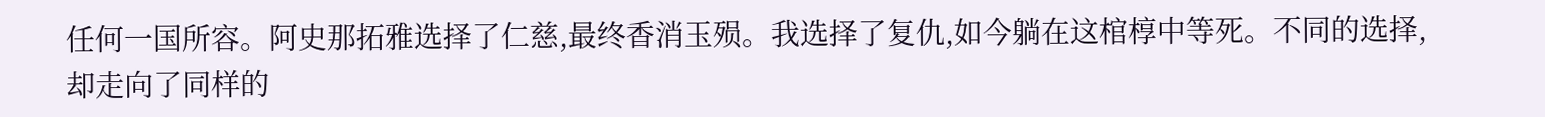任何一国所容。阿史那拓雅选择了仁慈,最终香消玉殒。我选择了复仇,如今躺在这棺椁中等死。不同的选择,却走向了同样的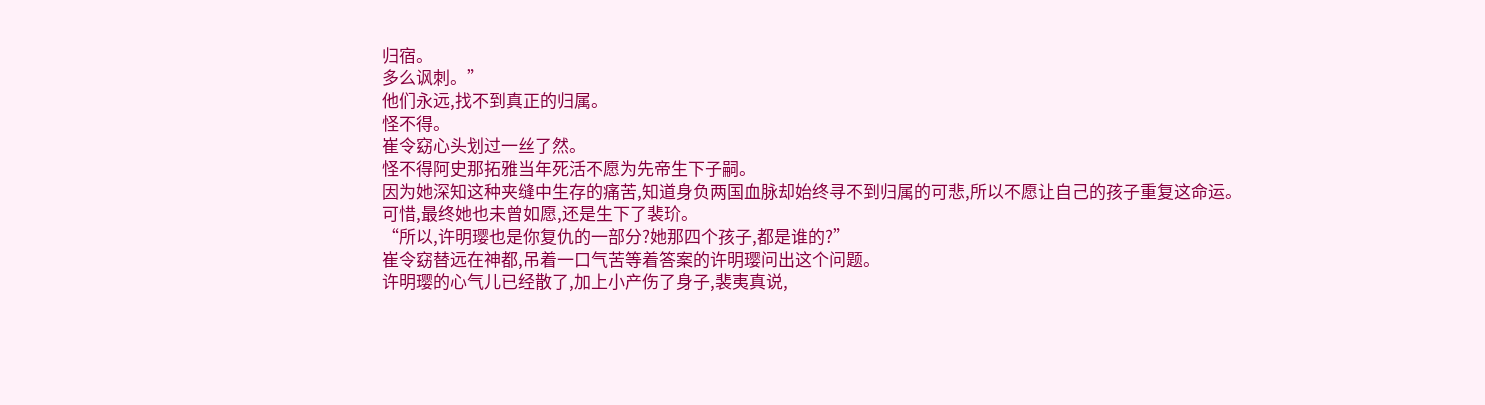归宿。
多么讽刺。”
他们永远,找不到真正的归属。
怪不得。
崔令窈心头划过一丝了然。
怪不得阿史那拓雅当年死活不愿为先帝生下子嗣。
因为她深知这种夹缝中生存的痛苦,知道身负两国血脉却始终寻不到归属的可悲,所以不愿让自己的孩子重复这命运。
可惜,最终她也未曾如愿,还是生下了裴玠。
“所以,许明璎也是你复仇的一部分?她那四个孩子,都是谁的?”
崔令窈替远在神都,吊着一口气苦等着答案的许明璎问出这个问题。
许明璎的心气儿已经散了,加上小产伤了身子,裴夷真说,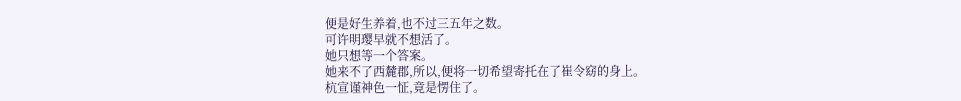便是好生养着,也不过三五年之数。
可许明璎早就不想活了。
她只想等一个答案。
她来不了西麓郡,所以,便将一切希望寄托在了崔令窈的身上。
杭宣谨神色一怔,竟是愣住了。